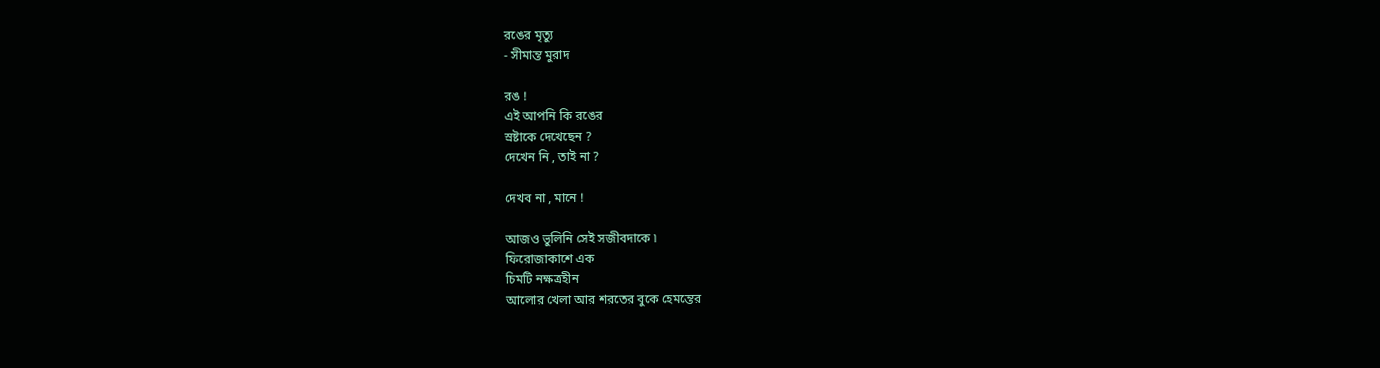রঙের মৃত্যু
- সীমান্ত মুরাদ

রঙ !
এই আপনি কি রঙের
স্রষ্টাকে দেখেছেন ?
দেখেন নি , তাই না ?

দেখব না , মানে !

আজও ভুলিনি সেই সজীবদাকে ৷
ফিরোজাকাশে এক
চিমটি নক্ষত্রহীন
আলোর খেলা আর শরতের বুকে হেমন্তের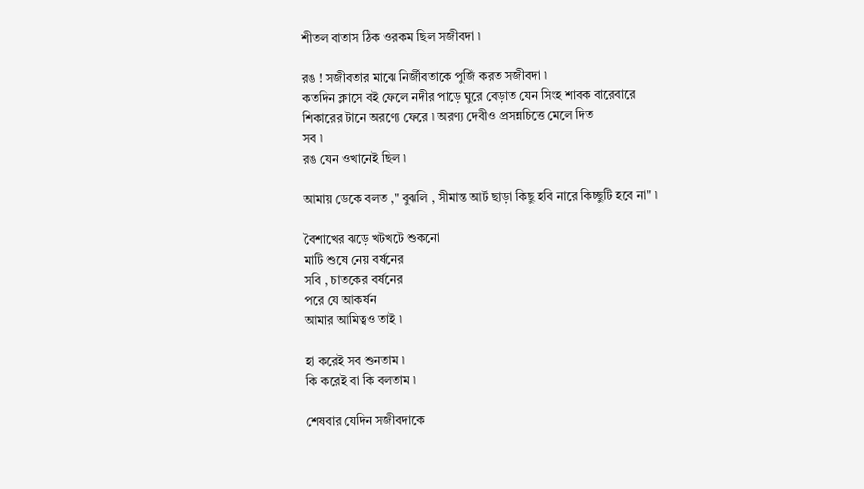শীতল বাতাস ঠিক ওরকম ছিল সজীবদা ৷

রঙ ! সজীবতার মাঝে নির্জীবতাকে পুজিঁ করত সজীবদা ৷
কতদিন ক্লাসে বই ফেলে নদীর পাড়ে ঘুরে বেড়াত যেন সিংহ শাবক বারেবারে
শিকারের টানে অরণ্যে ফেরে ৷ অরণ্য দেবীও প্রসন্নচিত্তে মেলে দিত
সব ৷
রঙ যেন ওখানেই ছিল ৷

আমায় ডেকে বলত ," বুঝলি , সীমান্ত আর্ট ছাড়া কিছু হবি নারে কিচ্ছুটি হবে না" ৷

বৈশাখের ঝড়ে খটখটে শুকনো
মাটি শুষে নেয় বর্ষনের
সবি , চাতকের বর্ষনের
পরে যে আকর্ষন
আমার আমিত্বও তাই ৷

হা করেই সব শুনতাম ৷
কি করেই বা কি বলতাম ৷

শেষবার যেদিন সজীবদাকে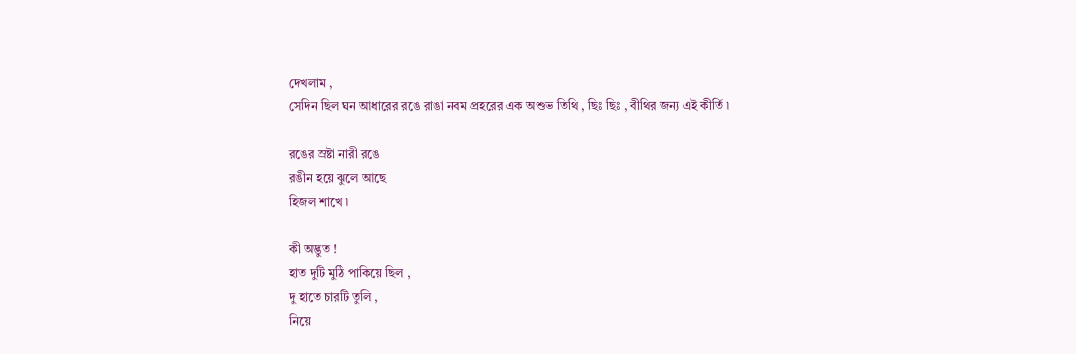দেখলাম ,
সেদিন ছিল ঘন আধারের রঙে রাঙা নবম প্রহরের এক অশুভ তিথি , ছিঃ ছিঃ , বীথির জন্য এই কীর্তি ৷

রঙের স্রষ্টা নারী রঙে
রঙীন হয়ে ঝুলে আছে
হিজল শাখে ৷

কী অদ্ভুত !
হাত দুটি মুঠি পাকিয়ে ছিল ,
দু হাতে চারটি তুলি ,
নিয়ে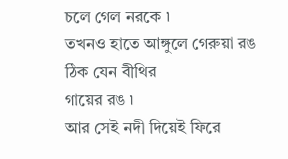চলে গেল নরকে ৷
তখনও হাতে আঙ্গুলে গেরুয়া রঙ
ঠিক যেন বীথির
গায়ের রঙ ৷
আর সেই নদী দিয়েই ফিরে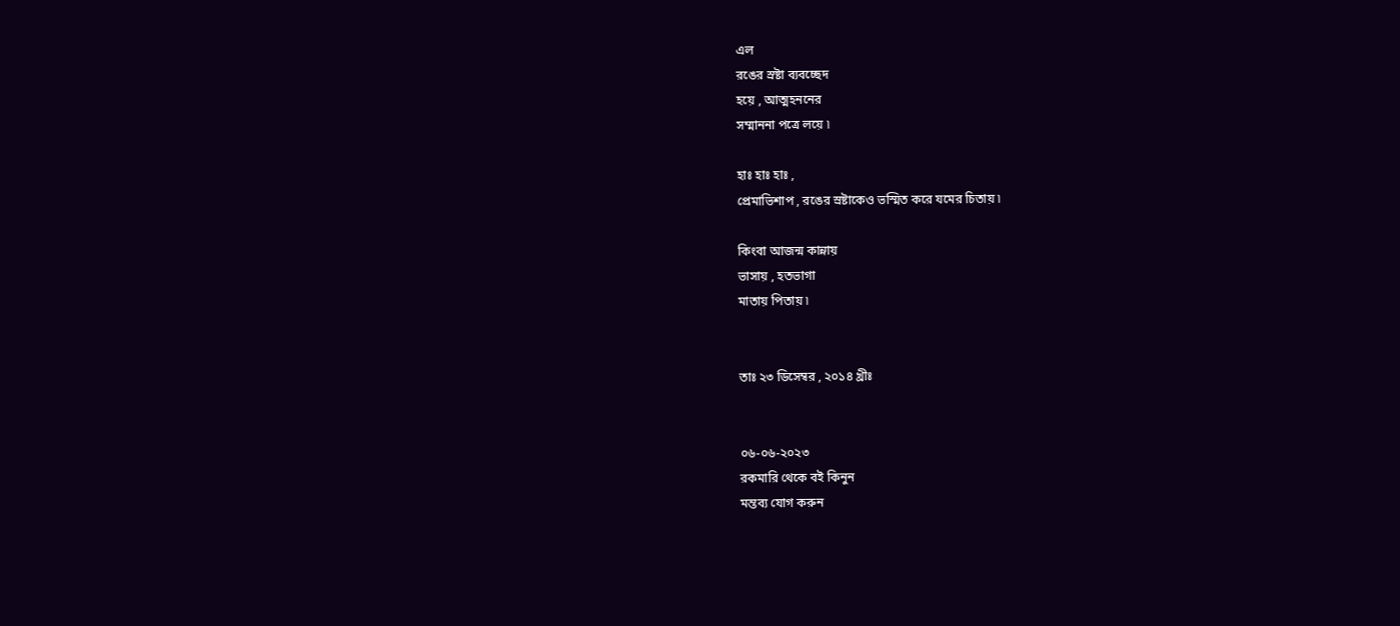এল
রঙের স্রষ্টা ব্যবচ্ছেদ
হয়ে , আত্মহননের
সম্মাননা পত্রে লয়ে ৷

হাঃ হাঃ হাঃ ,
প্রেমাভিশাপ , রঙের স্রষ্টাকেও ভস্মিত করে যমের চিতায় ৷

কিংবা আজন্ম কান্নায়
ভাসায় , হতভাগা
মাতায় পিতায় ৷


তাঃ ২৩ ডিসেম্বর , ২০১৪ খ্রীঃ


০৬-০৬-২০২৩
রকমারি থেকে বই কিনুন
মন্তব্য যোগ করুন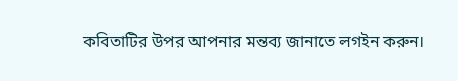কবিতাটির উপর আপনার মন্তব্য জানাতে লগইন করুন।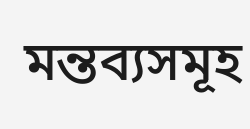মন্তব্যসমূহ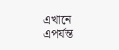এখানে এপর্যন্ত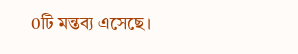0টি মন্তব্য এসেছে।